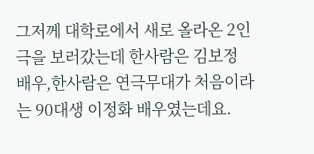그저께 대학로에서 새로 올라온 2인극을 보러갔는데 한사람은 김보정 배우,한사람은 연극무대가 처음이라는 90대생 이정화 배우였는데요.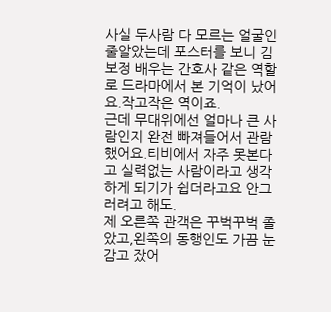사실 두사람 다 모르는 얼굴인줄알았는데 포스터를 보니 김보정 배우는 간호사 같은 역할로 드라마에서 본 기억이 났어요.작고작은 역이죠.
근데 무대위에선 얼마나 큰 사람인지 완전 빠져들어서 관람했어요.티비에서 자주 못본다고 실력없는 사람이라고 생각하게 되기가 쉽더라고요 안그러려고 해도.
제 오른쪽 관객은 꾸벅꾸벅 졸았고,왼쪽의 동행인도 가끔 눈감고 잤어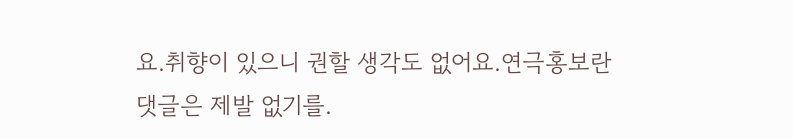요.취향이 있으니 권할 생각도 없어요.연극홍보란 댓글은 제발 없기를.